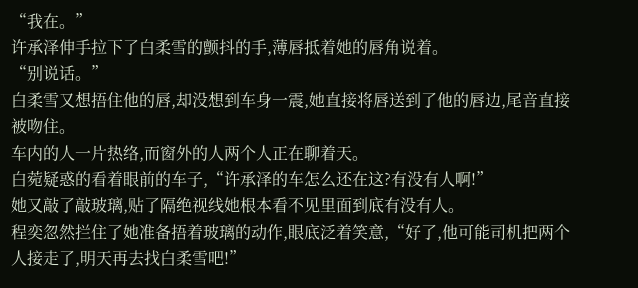“我在。”
许承泽伸手拉下了白柔雪的颤抖的手,薄唇抵着她的唇角说着。
“别说话。”
白柔雪又想捂住他的唇,却没想到车身一震,她直接将唇送到了他的唇边,尾音直接被吻住。
车内的人一片热络,而窗外的人两个人正在聊着天。
白菀疑惑的看着眼前的车子,“许承泽的车怎么还在这?有没有人啊!”
她又敲了敲玻璃,贴了隔绝视线她根本看不见里面到底有没有人。
程奕忽然拦住了她准备捂着玻璃的动作,眼底泛着笑意,“好了,他可能司机把两个人接走了,明天再去找白柔雪吧!”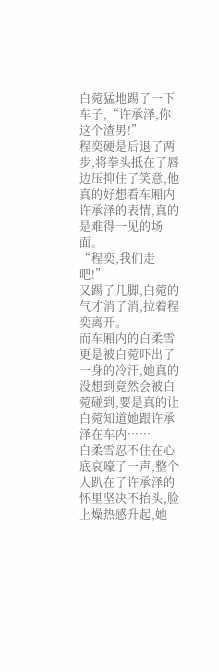白菀猛地踢了一下车子,“许承泽,你这个渣男!”
程奕硬是后退了两步,将拳头抵在了唇边压抑住了笑意,他真的好想看车厢内许承泽的表情,真的是难得一见的场面。
“程奕,我们走吧!”
又踢了几脚,白菀的气才消了消,拉着程奕离开。
而车厢内的白柔雪更是被白菀吓出了一身的冷汗,她真的没想到竟然会被白菀碰到,要是真的让白菀知道她跟许承泽在车内……
白柔雪忍不住在心底哀嚎了一声,整个人趴在了许承泽的怀里坚决不抬头,脸上燥热感升起,她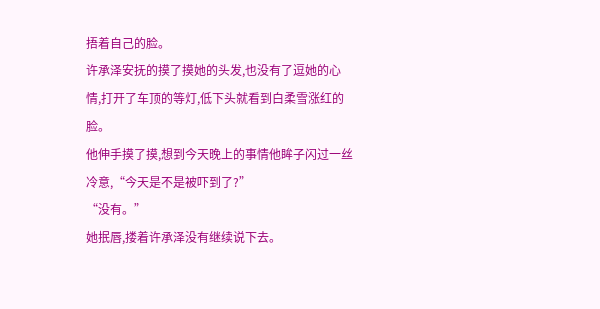捂着自己的脸。
许承泽安抚的摸了摸她的头发,也没有了逗她的心情,打开了车顶的等灯,低下头就看到白柔雪涨红的脸。
他伸手摸了摸,想到今天晚上的事情他眸子闪过一丝冷意,“今天是不是被吓到了?”
“没有。”
她抿唇,搂着许承泽没有继续说下去。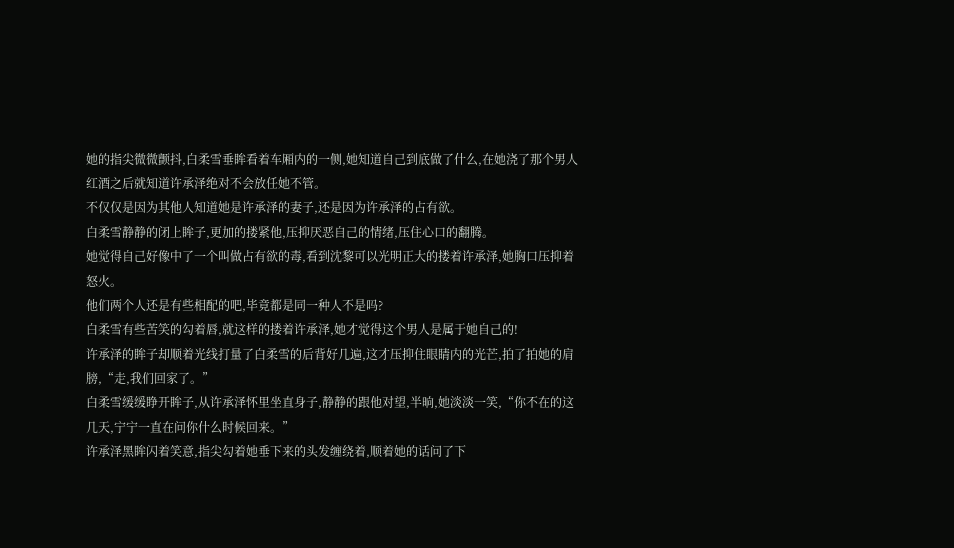她的指尖微微颤抖,白柔雪垂眸看着车厢内的一侧,她知道自己到底做了什么,在她浇了那个男人红酒之后就知道许承泽绝对不会放任她不管。
不仅仅是因为其他人知道她是许承泽的妻子,还是因为许承泽的占有欲。
白柔雪静静的闭上眸子,更加的搂紧他,压抑厌恶自己的情绪,压住心口的翻腾。
她觉得自己好像中了一个叫做占有欲的毒,看到沈黎可以光明正大的搂着许承泽,她胸口压抑着怒火。
他们两个人还是有些相配的吧,毕竟都是同一种人不是吗?
白柔雪有些苦笑的勾着唇,就这样的搂着许承泽,她才觉得这个男人是属于她自己的!
许承泽的眸子却顺着光线打量了白柔雪的后背好几遍,这才压抑住眼睛内的光芒,拍了拍她的肩膀,“走,我们回家了。”
白柔雪缓缓睁开眸子,从许承泽怀里坐直身子,静静的跟他对望,半晌,她淡淡一笑,“你不在的这几天,宁宁一直在问你什么时候回来。”
许承泽黑眸闪着笑意,指尖勾着她垂下来的头发缠绕着,顺着她的话问了下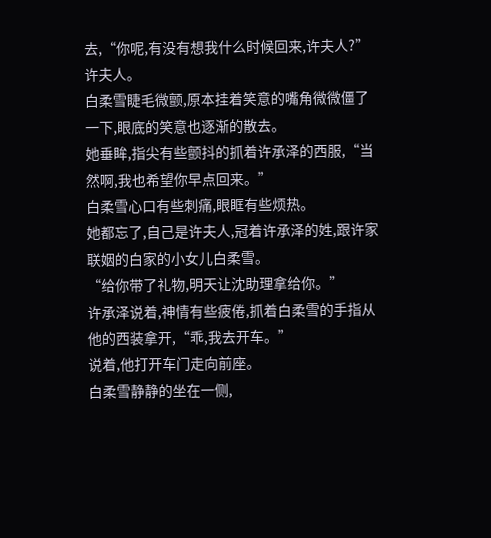去,“你呢,有没有想我什么时候回来,许夫人?”
许夫人。
白柔雪睫毛微颤,原本挂着笑意的嘴角微微僵了一下,眼底的笑意也逐渐的散去。
她垂眸,指尖有些颤抖的抓着许承泽的西服,“当然啊,我也希望你早点回来。”
白柔雪心口有些刺痛,眼眶有些烦热。
她都忘了,自己是许夫人,冠着许承泽的姓,跟许家联姻的白家的小女儿白柔雪。
“给你带了礼物,明天让沈助理拿给你。”
许承泽说着,神情有些疲倦,抓着白柔雪的手指从他的西装拿开,“乖,我去开车。”
说着,他打开车门走向前座。
白柔雪静静的坐在一侧,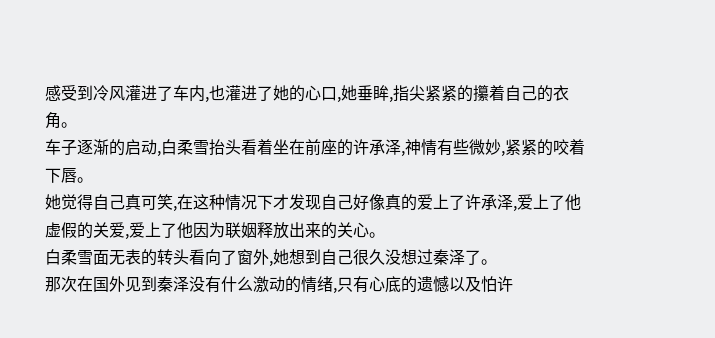感受到冷风灌进了车内,也灌进了她的心口,她垂眸,指尖紧紧的攥着自己的衣角。
车子逐渐的启动,白柔雪抬头看着坐在前座的许承泽,神情有些微妙,紧紧的咬着下唇。
她觉得自己真可笑,在这种情况下才发现自己好像真的爱上了许承泽,爱上了他虚假的关爱,爱上了他因为联姻释放出来的关心。
白柔雪面无表的转头看向了窗外,她想到自己很久没想过秦泽了。
那次在国外见到秦泽没有什么激动的情绪,只有心底的遗憾以及怕许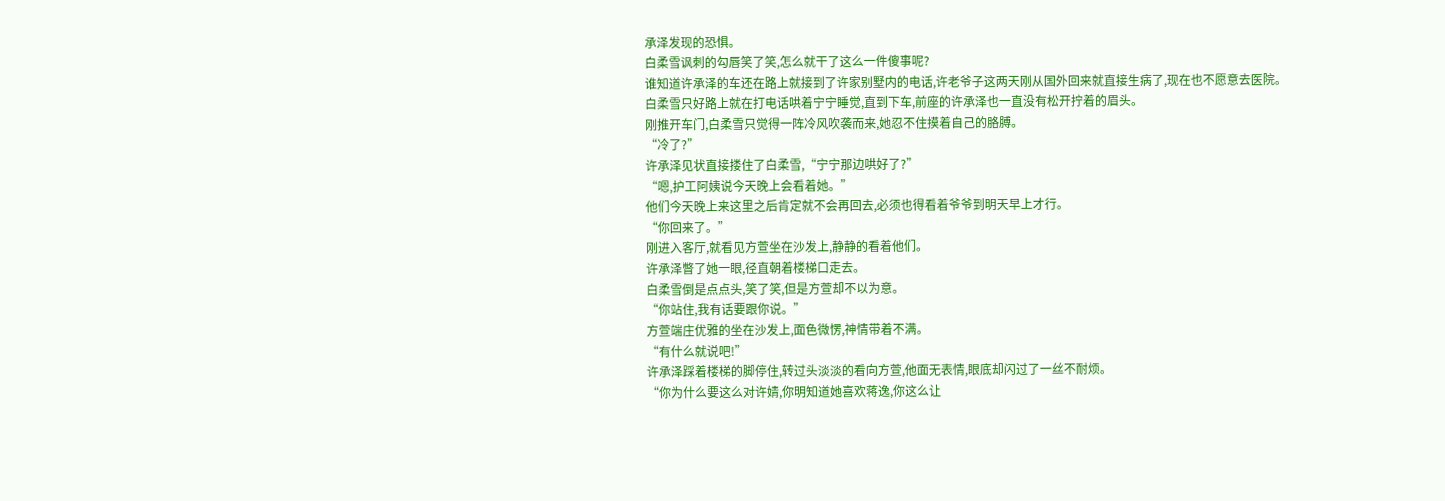承泽发现的恐惧。
白柔雪讽刺的勾唇笑了笑,怎么就干了这么一件傻事呢?
谁知道许承泽的车还在路上就接到了许家别墅内的电话,许老爷子这两天刚从国外回来就直接生病了,现在也不愿意去医院。
白柔雪只好路上就在打电话哄着宁宁睡觉,直到下车,前座的许承泽也一直没有松开拧着的眉头。
刚推开车门,白柔雪只觉得一阵冷风吹袭而来,她忍不住摸着自己的胳膊。
“冷了?”
许承泽见状直接搂住了白柔雪,“宁宁那边哄好了?”
“嗯,护工阿姨说今天晚上会看着她。”
他们今天晚上来这里之后肯定就不会再回去,必须也得看着爷爷到明天早上才行。
“你回来了。”
刚进入客厅,就看见方萱坐在沙发上,静静的看着他们。
许承泽瞥了她一眼,径直朝着楼梯口走去。
白柔雪倒是点点头,笑了笑,但是方萱却不以为意。
“你站住,我有话要跟你说。”
方萱端庄优雅的坐在沙发上,面色微愣,神情带着不满。
“有什么就说吧!”
许承泽踩着楼梯的脚停住,转过头淡淡的看向方萱,他面无表情,眼底却闪过了一丝不耐烦。
“你为什么要这么对许婧,你明知道她喜欢蒋逸,你这么让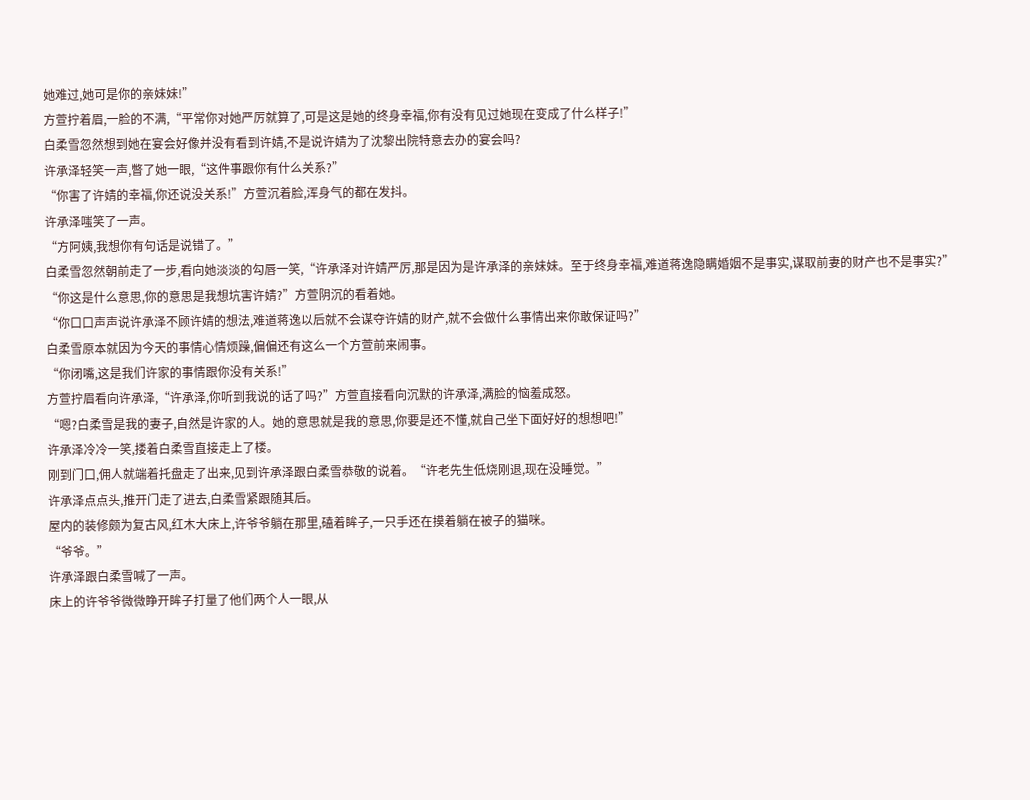她难过,她可是你的亲妹妹!”
方萱拧着眉,一脸的不满,“平常你对她严厉就算了,可是这是她的终身幸福,你有没有见过她现在变成了什么样子!”
白柔雪忽然想到她在宴会好像并没有看到许婧,不是说许婧为了沈黎出院特意去办的宴会吗?
许承泽轻笑一声,瞥了她一眼,“这件事跟你有什么关系?”
“你害了许婧的幸福,你还说没关系!”方萱沉着脸,浑身气的都在发抖。
许承泽嗤笑了一声。
“方阿姨,我想你有句话是说错了。”
白柔雪忽然朝前走了一步,看向她淡淡的勾唇一笑,“许承泽对许婧严厉,那是因为是许承泽的亲妹妹。至于终身幸福,难道蒋逸隐瞒婚姻不是事实,谋取前妻的财产也不是事实?”
“你这是什么意思,你的意思是我想坑害许婧?”方萱阴沉的看着她。
“你口口声声说许承泽不顾许婧的想法,难道蒋逸以后就不会谋夺许婧的财产,就不会做什么事情出来你敢保证吗?”
白柔雪原本就因为今天的事情心情烦躁,偏偏还有这么一个方萱前来闹事。
“你闭嘴,这是我们许家的事情跟你没有关系!”
方萱拧眉看向许承泽,“许承泽,你听到我说的话了吗?”方萱直接看向沉默的许承泽,满脸的恼羞成怒。
“嗯?白柔雪是我的妻子,自然是许家的人。她的意思就是我的意思,你要是还不懂,就自己坐下面好好的想想吧!”
许承泽冷冷一笑,搂着白柔雪直接走上了楼。
刚到门口,佣人就端着托盘走了出来,见到许承泽跟白柔雪恭敬的说着。“许老先生低烧刚退,现在没睡觉。”
许承泽点点头,推开门走了进去,白柔雪紧跟随其后。
屋内的装修颇为复古风,红木大床上,许爷爷躺在那里,磕着眸子,一只手还在摸着躺在被子的猫咪。
“爷爷。”
许承泽跟白柔雪喊了一声。
床上的许爷爷微微睁开眸子打量了他们两个人一眼,从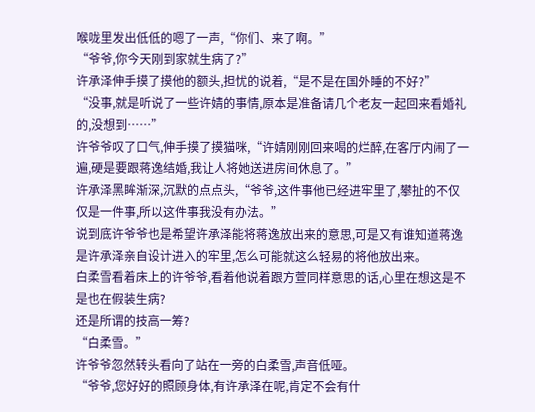喉咙里发出低低的嗯了一声,“你们、来了啊。”
“爷爷,你今天刚到家就生病了?”
许承泽伸手摸了摸他的额头,担忧的说着,“是不是在国外睡的不好?”
“没事,就是听说了一些许婧的事情,原本是准备请几个老友一起回来看婚礼的,没想到……”
许爷爷叹了口气,伸手摸了摸猫咪,“许婧刚刚回来喝的烂醉,在客厅内闹了一遍,硬是要跟蒋逸结婚,我让人将她送进房间休息了。”
许承泽黑眸渐深,沉默的点点头,“爷爷,这件事他已经进牢里了,攀扯的不仅仅是一件事,所以这件事我没有办法。”
说到底许爷爷也是希望许承泽能将蒋逸放出来的意思,可是又有谁知道蒋逸是许承泽亲自设计进入的牢里,怎么可能就这么轻易的将他放出来。
白柔雪看着床上的许爷爷,看着他说着跟方萱同样意思的话,心里在想这是不是也在假装生病?
还是所谓的技高一筹?
“白柔雪。”
许爷爷忽然转头看向了站在一旁的白柔雪,声音低哑。
“爷爷,您好好的照顾身体,有许承泽在呢,肯定不会有什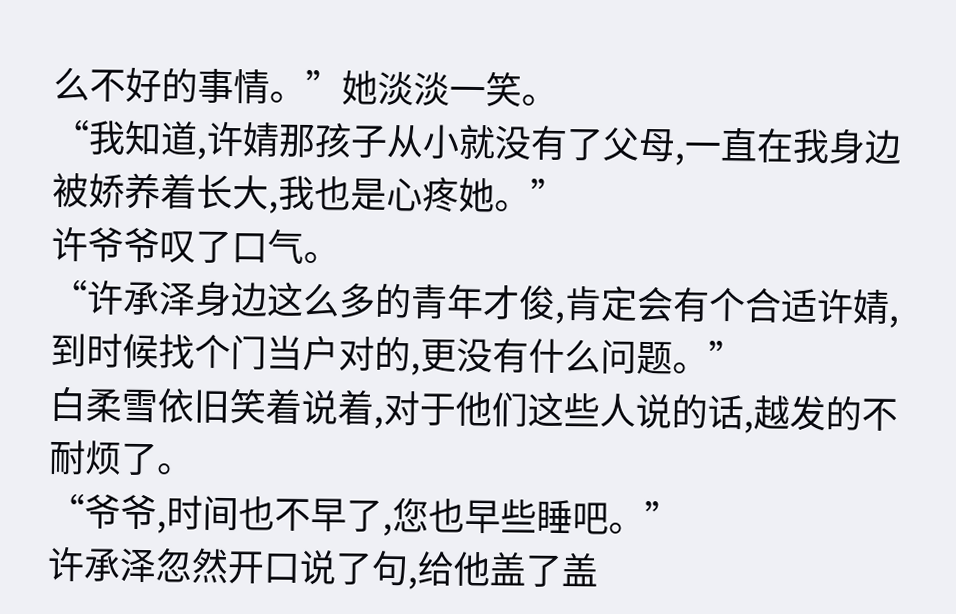么不好的事情。”她淡淡一笑。
“我知道,许婧那孩子从小就没有了父母,一直在我身边被娇养着长大,我也是心疼她。”
许爷爷叹了口气。
“许承泽身边这么多的青年才俊,肯定会有个合适许婧,到时候找个门当户对的,更没有什么问题。”
白柔雪依旧笑着说着,对于他们这些人说的话,越发的不耐烦了。
“爷爷,时间也不早了,您也早些睡吧。”
许承泽忽然开口说了句,给他盖了盖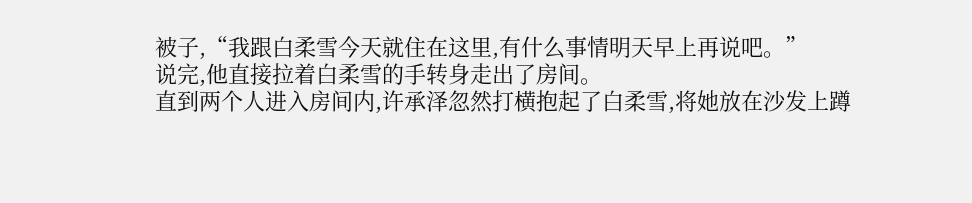被子,“我跟白柔雪今天就住在这里,有什么事情明天早上再说吧。”
说完,他直接拉着白柔雪的手转身走出了房间。
直到两个人进入房间内,许承泽忽然打横抱起了白柔雪,将她放在沙发上蹲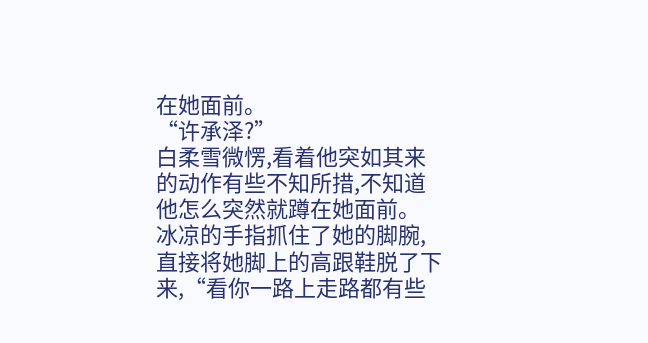在她面前。
“许承泽?”
白柔雪微愣,看着他突如其来的动作有些不知所措,不知道他怎么突然就蹲在她面前。
冰凉的手指抓住了她的脚腕,直接将她脚上的高跟鞋脱了下来,“看你一路上走路都有些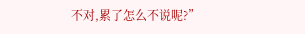不对,累了怎么不说呢?”